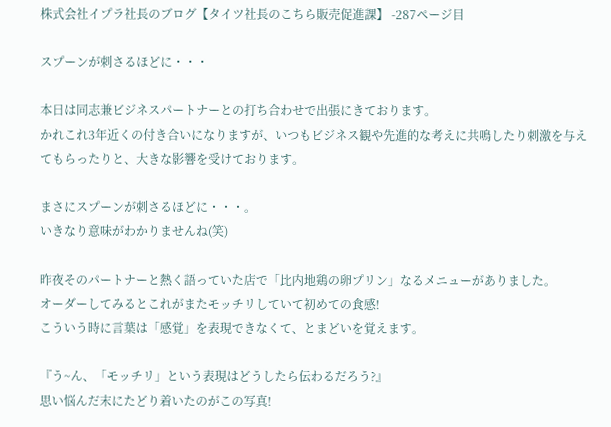株式会社イプラ社長のブログ【タイツ社長のこちら販売促進課】 -287ページ目

スプーンが刺さるほどに・・・

本日は同志兼ビジネスパートナーとの打ち合わせで出張にきております。
かれこれ3年近くの付き合いになりますが、いつもビジネス観や先進的な考えに共鳴したり刺激を与えてもらったりと、大きな影響を受けております。

まさにスプーンが刺さるほどに・・・。
いきなり意味がわかりませんね(笑)

昨夜そのパートナーと熱く語っていた店で「比内地鶏の卵プリン」なるメニューがありました。
オーダーしてみるとこれがまたモッチリしていて初めての食感!
こういう時に言葉は「感覚」を表現できなくて、とまどいを覚えます。

『う~ん、「モッチリ」という表現はどうしたら伝わるだろう?』
思い悩んだ末にたどり着いたのがこの写真!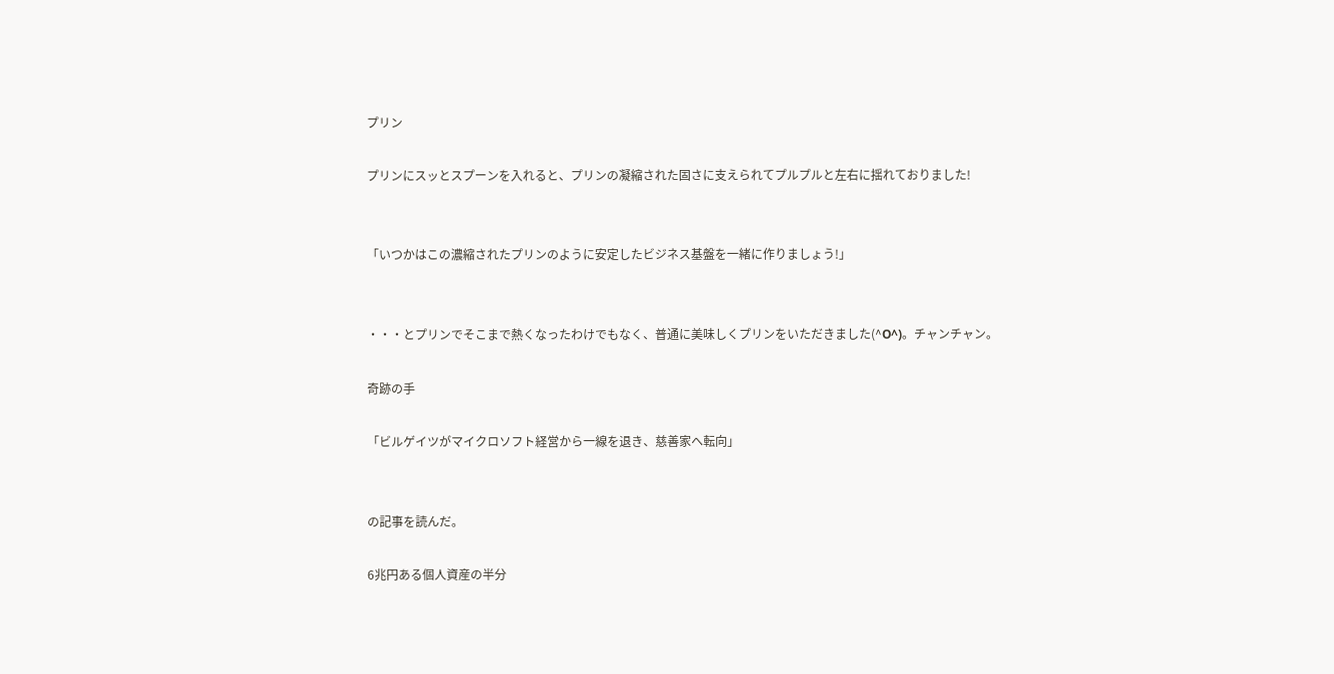プリン

プリンにスッとスプーンを入れると、プリンの凝縮された固さに支えられてプルプルと左右に揺れておりました!


「いつかはこの濃縮されたプリンのように安定したビジネス基盤を一緒に作りましょう!」


・・・とプリンでそこまで熱くなったわけでもなく、普通に美味しくプリンをいただきました(^O^)。チャンチャン。

奇跡の手

「ビルゲイツがマイクロソフト経営から一線を退き、慈善家へ転向」


の記事を読んだ。

6兆円ある個人資産の半分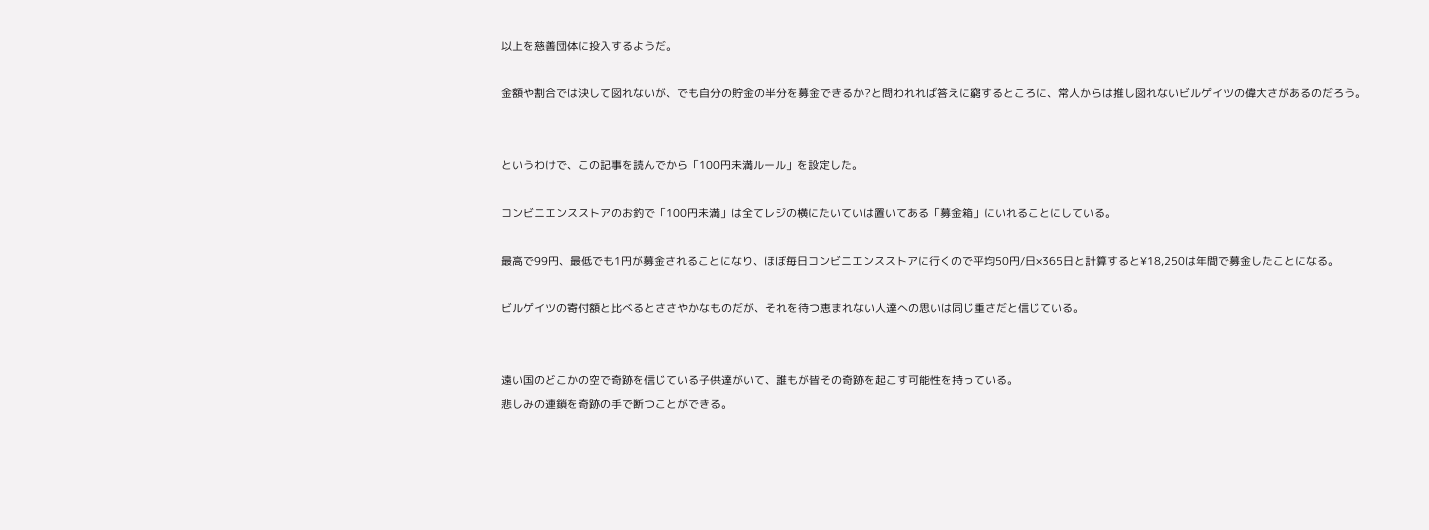以上を慈善団体に投入するようだ。

金額や割合では決して図れないが、でも自分の貯金の半分を募金できるか?と問われれば答えに窮するところに、常人からは推し図れないビルゲイツの偉大さがあるのだろう。


というわけで、この記事を読んでから「100円未満ルール」を設定した。

コンビニエンスストアのお釣で「100円未満」は全てレジの横にたいていは置いてある「募金箱」にいれることにしている。

最高で99円、最低でも1円が募金されることになり、ほぼ毎日コンビニエンスストアに行くので平均50円/日×365日と計算すると¥18,250は年間で募金したことになる。

ビルゲイツの寄付額と比べるとささやかなものだが、それを待つ恵まれない人達への思いは同じ重さだと信じている。


遠い国のどこかの空で奇跡を信じている子供達がいて、誰もが皆その奇跡を起こす可能性を持っている。
悲しみの連鎖を奇跡の手で断つことができる。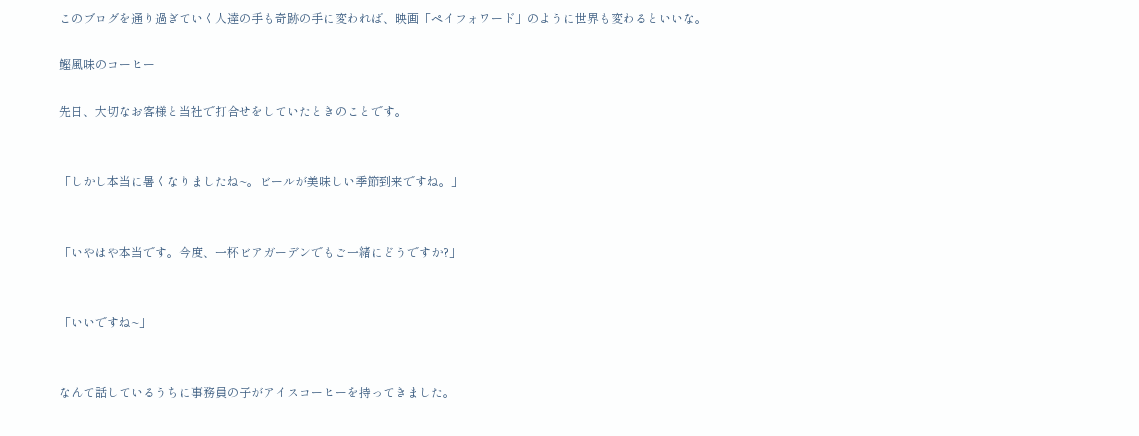このブログを通り過ぎていく人達の手も奇跡の手に変われば、映画「ペイフォワード」のように世界も変わるといいな。

鰹風味のコーヒー

先日、大切なお客様と当社で打合せをしていたときのことです。


「しかし本当に暑くなりましたね~。ビールが美味しい季節到来ですね。」


「いやはや本当です。今度、一杯ビアガーデンでもご一緒にどうですか?」


「いいですね~」


なんて話しているうちに事務員の子がアイスコーヒーを持ってきました。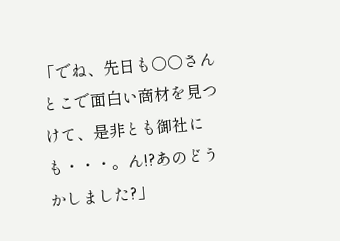「でね、先日も○○さんとこで面白い商材を見つけて、是非とも御社にも・・・。ん!?あのどうかしました?」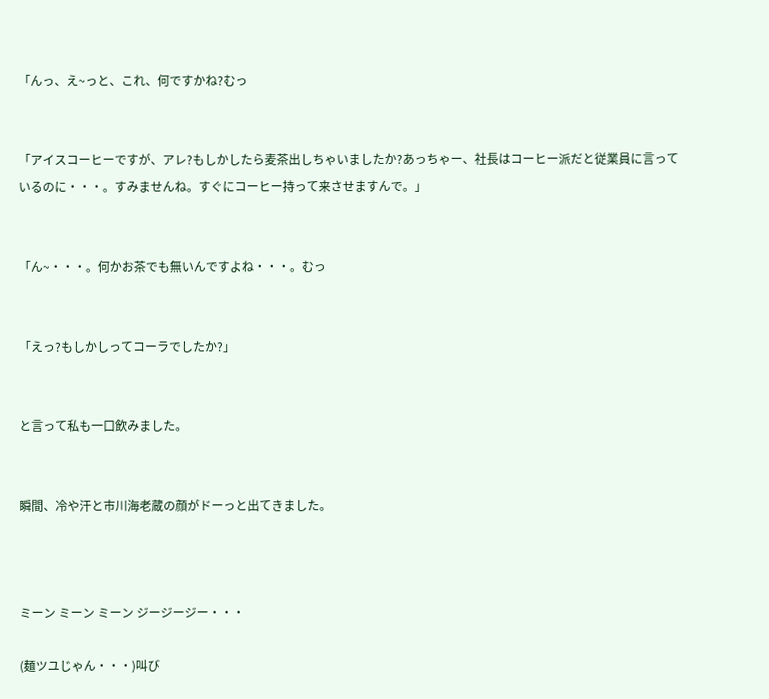「んっ、え~っと、これ、何ですかね?むっ


「アイスコーヒーですが、アレ?もしかしたら麦茶出しちゃいましたか?あっちゃー、社長はコーヒー派だと従業員に言っているのに・・・。すみませんね。すぐにコーヒー持って来させますんで。」


「ん~・・・。何かお茶でも無いんですよね・・・。むっ


「えっ?もしかしってコーラでしたか?」


と言って私も一口飲みました。


瞬間、冷や汗と市川海老蔵の顔がドーっと出てきました。



ミーン ミーン ミーン ジージージー・・・

(麺ツユじゃん・・・)叫び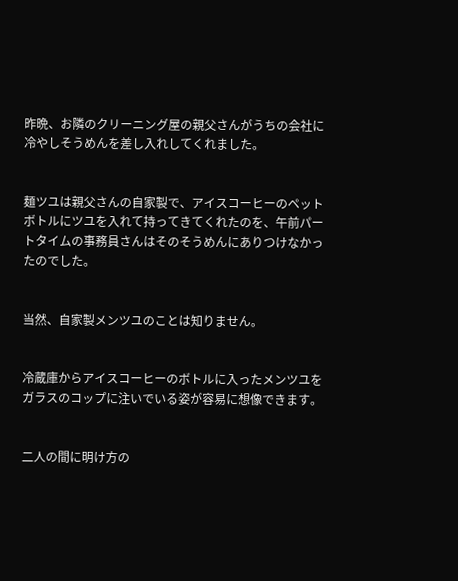昨晩、お隣のクリーニング屋の親父さんがうちの会社に冷やしそうめんを差し入れしてくれました。


麺ツユは親父さんの自家製で、アイスコーヒーのペットボトルにツユを入れて持ってきてくれたのを、午前パートタイムの事務員さんはそのそうめんにありつけなかったのでした。


当然、自家製メンツユのことは知りません。


冷蔵庫からアイスコーヒーのボトルに入ったメンツユをガラスのコップに注いでいる姿が容易に想像できます。


二人の間に明け方の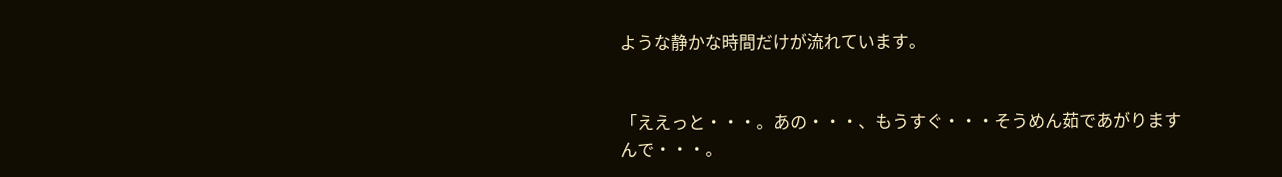ような静かな時間だけが流れています。


「ええっと・・・。あの・・・、もうすぐ・・・そうめん茹であがりますんで・・・。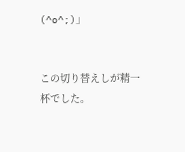(^o^;)」


この切り替えしが精一杯でした。